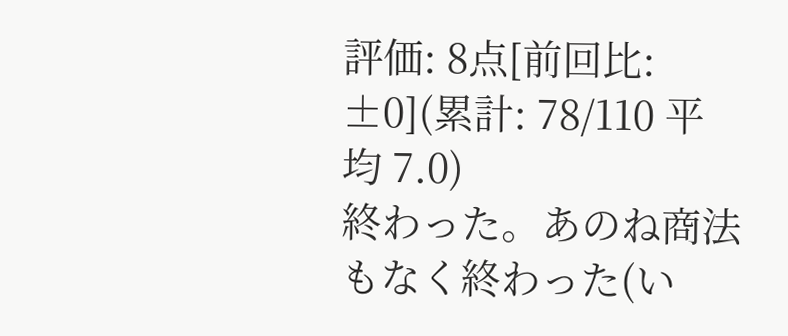評価: 8点[前回比: ±0](累計: 78/110 平均 7.0)
終わった。あのね商法もなく終わった(い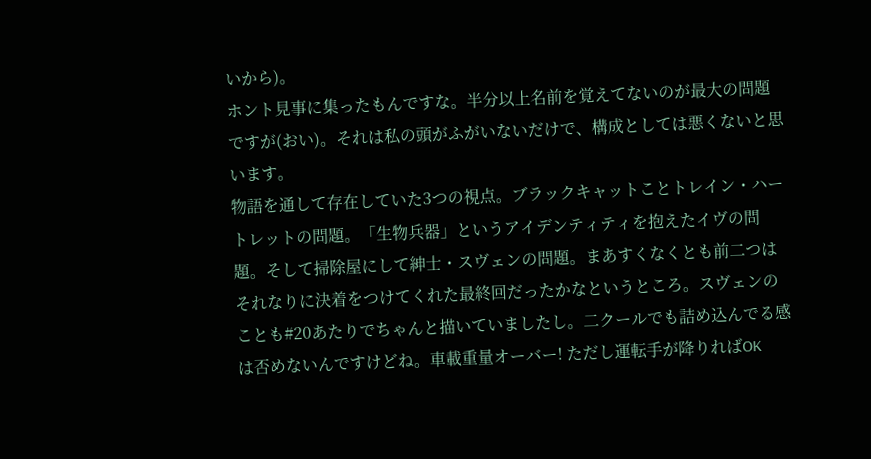いから)。
ホント見事に集ったもんですな。半分以上名前を覚えてないのが最大の問題ですが(おい)。それは私の頭がふがいないだけで、構成としては悪くないと思います。
物語を通して存在していた3つの視点。ブラックキャットことトレイン・ハートレットの問題。「生物兵器」というアイデンティティを抱えたイヴの問題。そして掃除屋にして紳士・スヴェンの問題。まあすくなくとも前二つはそれなりに決着をつけてくれた最終回だったかなというところ。スヴェンのことも#20あたりでちゃんと描いていましたし。二クールでも詰め込んでる感は否めないんですけどね。車載重量オーバー! ただし運転手が降りればOK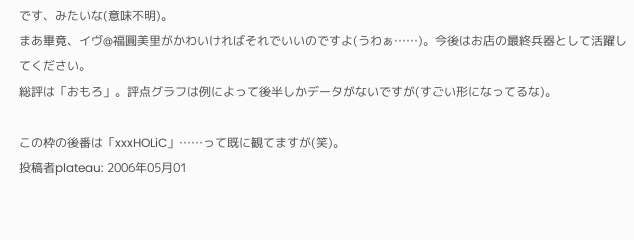です、みたいな(意味不明)。
まあ畢竟、イヴ@福圓美里がかわいければそれでいいのですよ(うわぁ……)。今後はお店の最終兵器として活躍してください。
総評は「おもろ」。評点グラフは例によって後半しかデータがないですが(すごい形になってるな)。

この枠の後番は「xxxHOLiC」……って既に観てますが(笑)。
投稿者plateau: 2006年05月01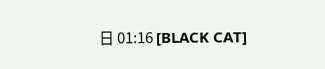日 01:16 [BLACK CAT]